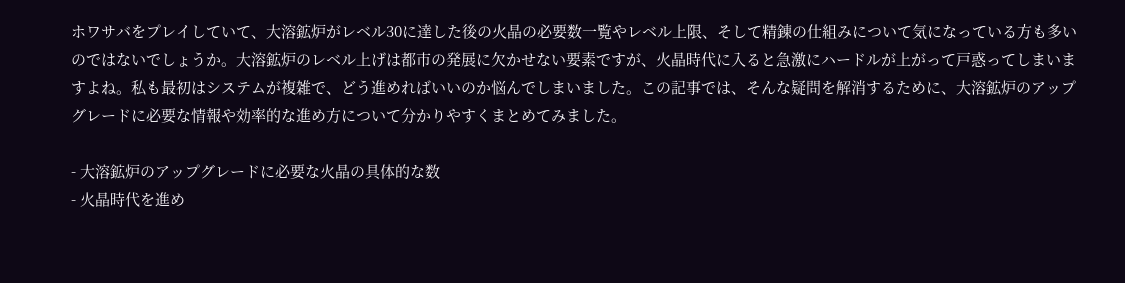ホワサバをプレイしていて、大溶鉱炉がレベル30に達した後の火晶の必要数一覧やレベル上限、そして精錬の仕組みについて気になっている方も多いのではないでしょうか。大溶鉱炉のレベル上げは都市の発展に欠かせない要素ですが、火晶時代に入ると急激にハードルが上がって戸惑ってしまいますよね。私も最初はシステムが複雑で、どう進めればいいのか悩んでしまいました。この記事では、そんな疑問を解消するために、大溶鉱炉のアップグレードに必要な情報や効率的な進め方について分かりやすくまとめてみました。

- 大溶鉱炉のアップグレードに必要な火晶の具体的な数
- 火晶時代を進め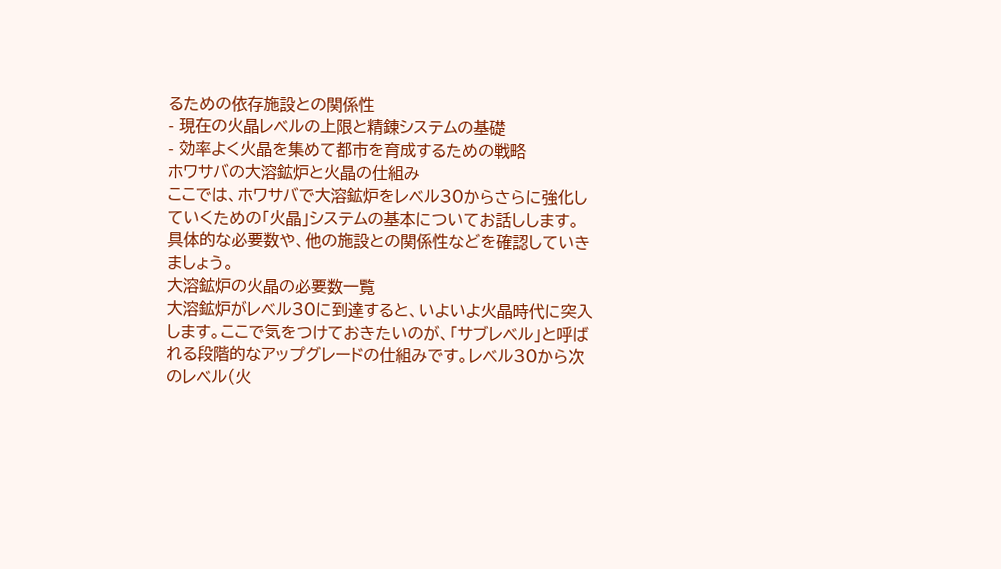るための依存施設との関係性
- 現在の火晶レベルの上限と精錬システムの基礎
- 効率よく火晶を集めて都市を育成するための戦略
ホワサバの大溶鉱炉と火晶の仕組み
ここでは、ホワサバで大溶鉱炉をレベル30からさらに強化していくための「火晶」システムの基本についてお話しします。具体的な必要数や、他の施設との関係性などを確認していきましょう。
大溶鉱炉の火晶の必要数一覧
大溶鉱炉がレベル30に到達すると、いよいよ火晶時代に突入します。ここで気をつけておきたいのが、「サブレベル」と呼ばれる段階的なアップグレードの仕組みです。レベル30から次のレベル(火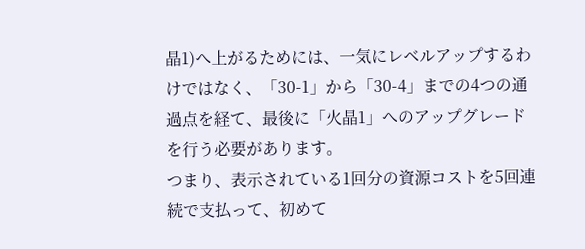晶1)へ上がるためには、一気にレベルアップするわけではなく、「30-1」から「30-4」までの4つの通過点を経て、最後に「火晶1」へのアップグレードを行う必要があります。
つまり、表示されている1回分の資源コストを5回連続で支払って、初めて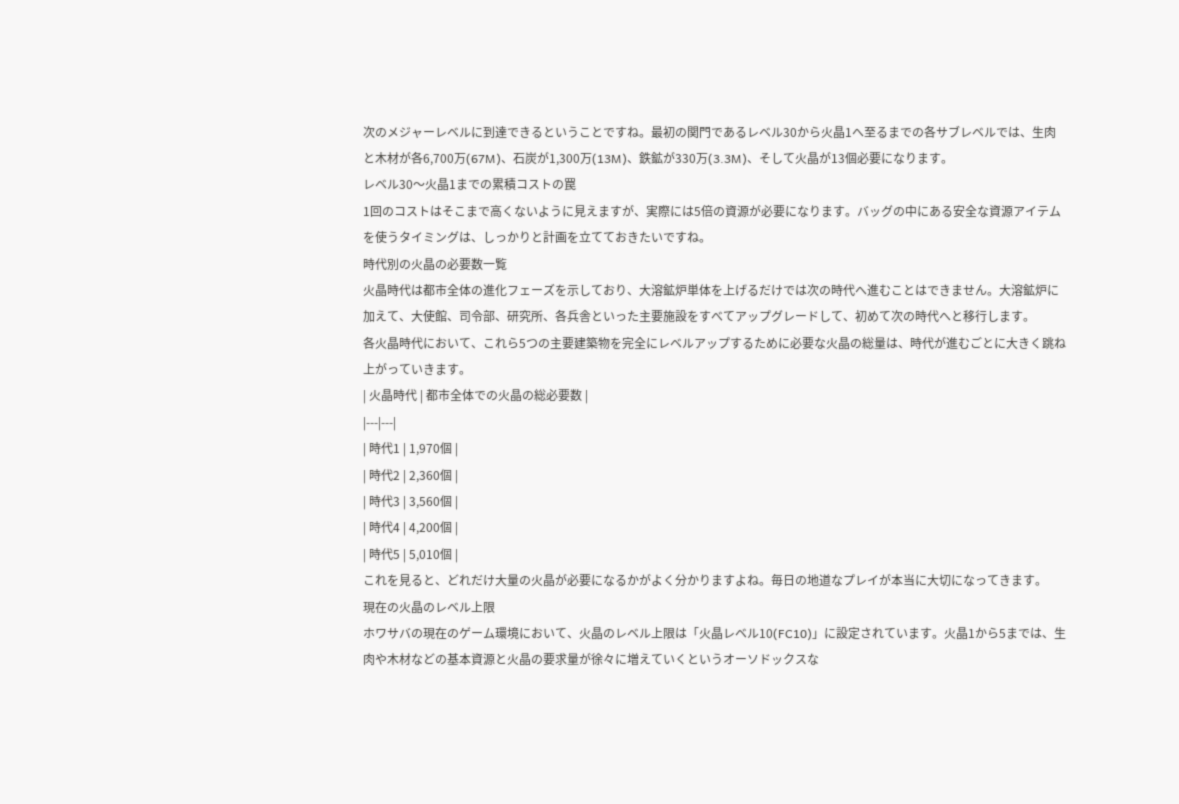次のメジャーレベルに到達できるということですね。最初の関門であるレベル30から火晶1へ至るまでの各サブレベルでは、生肉と木材が各6,700万(67M)、石炭が1,300万(13M)、鉄鉱が330万(3.3M)、そして火晶が13個必要になります。
レベル30〜火晶1までの累積コストの罠
1回のコストはそこまで高くないように見えますが、実際には5倍の資源が必要になります。バッグの中にある安全な資源アイテムを使うタイミングは、しっかりと計画を立てておきたいですね。
時代別の火晶の必要数一覧
火晶時代は都市全体の進化フェーズを示しており、大溶鉱炉単体を上げるだけでは次の時代へ進むことはできません。大溶鉱炉に加えて、大使館、司令部、研究所、各兵舎といった主要施設をすべてアップグレードして、初めて次の時代へと移行します。
各火晶時代において、これら5つの主要建築物を完全にレベルアップするために必要な火晶の総量は、時代が進むごとに大きく跳ね上がっていきます。
| 火晶時代 | 都市全体での火晶の総必要数 |
|---|---|
| 時代1 | 1,970個 |
| 時代2 | 2,360個 |
| 時代3 | 3,560個 |
| 時代4 | 4,200個 |
| 時代5 | 5,010個 |
これを見ると、どれだけ大量の火晶が必要になるかがよく分かりますよね。毎日の地道なプレイが本当に大切になってきます。
現在の火晶のレベル上限
ホワサバの現在のゲーム環境において、火晶のレベル上限は「火晶レベル10(FC10)」に設定されています。火晶1から5までは、生肉や木材などの基本資源と火晶の要求量が徐々に増えていくというオーソドックスな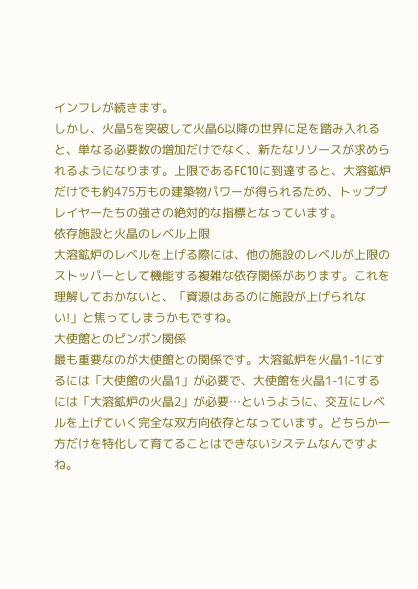インフレが続きます。
しかし、火晶5を突破して火晶6以降の世界に足を踏み入れると、単なる必要数の増加だけでなく、新たなリソースが求められるようになります。上限であるFC10に到達すると、大溶鉱炉だけでも約475万もの建築物パワーが得られるため、トッププレイヤーたちの強さの絶対的な指標となっています。
依存施設と火晶のレベル上限
大溶鉱炉のレベルを上げる際には、他の施設のレベルが上限のストッパーとして機能する複雑な依存関係があります。これを理解しておかないと、「資源はあるのに施設が上げられない!」と焦ってしまうかもですね。
大使館とのピンポン関係
最も重要なのが大使館との関係です。大溶鉱炉を火晶1-1にするには「大使館の火晶1」が必要で、大使館を火晶1-1にするには「大溶鉱炉の火晶2」が必要…というように、交互にレベルを上げていく完全な双方向依存となっています。どちらか一方だけを特化して育てることはできないシステムなんですよね。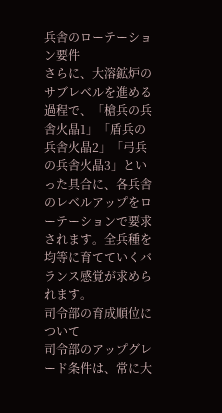兵舎のローテーション要件
さらに、大溶鉱炉のサブレベルを進める過程で、「槍兵の兵舎火晶1」「盾兵の兵舎火晶2」「弓兵の兵舎火晶3」といった具合に、各兵舎のレベルアップをローテーションで要求されます。全兵種を均等に育てていくバランス感覚が求められます。
司令部の育成順位について
司令部のアップグレード条件は、常に大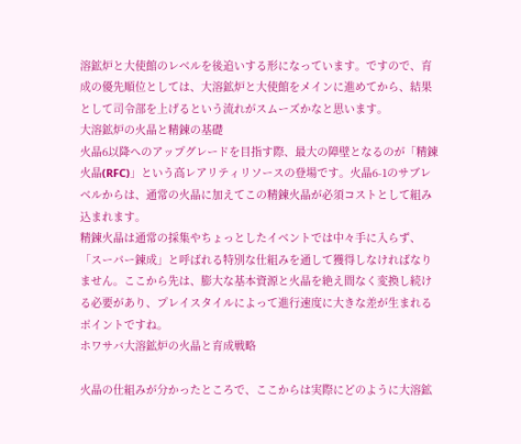溶鉱炉と大使館のレベルを後追いする形になっています。ですので、育成の優先順位としては、大溶鉱炉と大使館をメインに進めてから、結果として司令部を上げるという流れがスムーズかなと思います。
大溶鉱炉の火晶と精錬の基礎
火晶6以降へのアップグレードを目指す際、最大の障壁となるのが「精錬火晶(RFC)」という高レアリティリソースの登場です。火晶6-1のサブレベルからは、通常の火晶に加えてこの精錬火晶が必須コストとして組み込まれます。
精錬火晶は通常の採集やちょっとしたイベントでは中々手に入らず、「スーパー錬成」と呼ばれる特別な仕組みを通して獲得しなければなりません。ここから先は、膨大な基本資源と火晶を絶え間なく変換し続ける必要があり、プレイスタイルによって進行速度に大きな差が生まれるポイントですね。
ホワサバ大溶鉱炉の火晶と育成戦略

火晶の仕組みが分かったところで、ここからは実際にどのように大溶鉱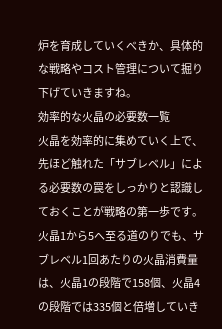炉を育成していくべきか、具体的な戦略やコスト管理について掘り下げていきますね。
効率的な火晶の必要数一覧
火晶を効率的に集めていく上で、先ほど触れた「サブレベル」による必要数の罠をしっかりと認識しておくことが戦略の第一歩です。火晶1から5へ至る道のりでも、サブレベル1回あたりの火晶消費量は、火晶1の段階で158個、火晶4の段階では335個と倍増していき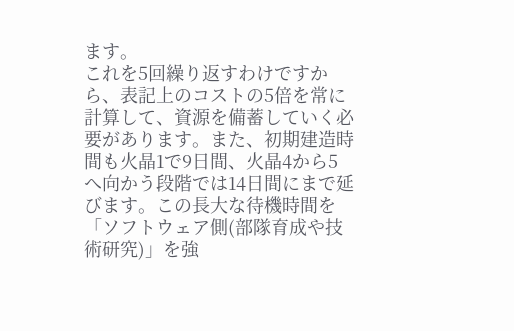ます。
これを5回繰り返すわけですから、表記上のコストの5倍を常に計算して、資源を備蓄していく必要があります。また、初期建造時間も火晶1で9日間、火晶4から5へ向かう段階では14日間にまで延びます。この長大な待機時間を「ソフトウェア側(部隊育成や技術研究)」を強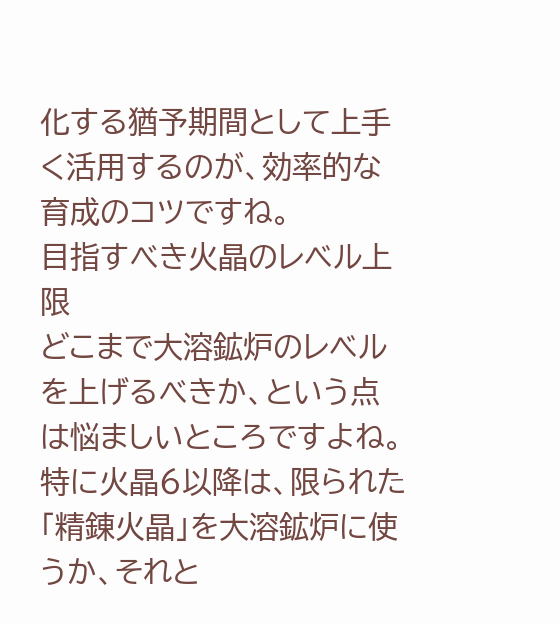化する猶予期間として上手く活用するのが、効率的な育成のコツですね。
目指すべき火晶のレベル上限
どこまで大溶鉱炉のレベルを上げるべきか、という点は悩ましいところですよね。特に火晶6以降は、限られた「精錬火晶」を大溶鉱炉に使うか、それと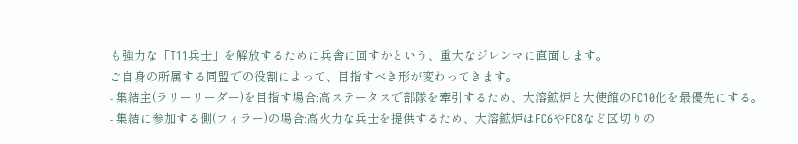も強力な「T11兵士」を解放するために兵舎に回すかという、重大なジレンマに直面します。
ご自身の所属する同盟での役割によって、目指すべき形が変わってきます。
- 集結主(ラリーリーダー)を目指す場合:高ステータスで部隊を牽引するため、大溶鉱炉と大使館のFC10化を最優先にする。
- 集結に参加する側(フィラー)の場合:高火力な兵士を提供するため、大溶鉱炉はFC6やFC8など区切りの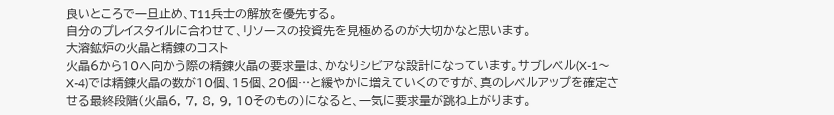良いところで一旦止め、T11兵士の解放を優先する。
自分のプレイスタイルに合わせて、リソースの投資先を見極めるのが大切かなと思います。
大溶鉱炉の火晶と精錬のコスト
火晶6から10へ向かう際の精錬火晶の要求量は、かなりシビアな設計になっています。サブレベル(X-1〜X-4)では精錬火晶の数が10個、15個、20個…と緩やかに増えていくのですが、真のレベルアップを確定させる最終段階(火晶6, 7, 8, 9, 10そのもの)になると、一気に要求量が跳ね上がります。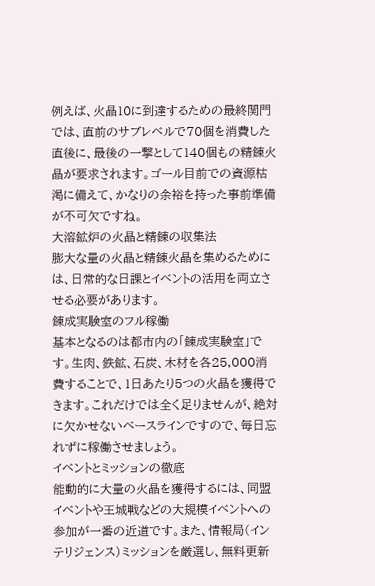例えば、火晶10に到達するための最終関門では、直前のサブレベルで70個を消費した直後に、最後の一撃として140個もの精錬火晶が要求されます。ゴール目前での資源枯渇に備えて、かなりの余裕を持った事前準備が不可欠ですね。
大溶鉱炉の火晶と精錬の収集法
膨大な量の火晶と精錬火晶を集めるためには、日常的な日課とイベントの活用を両立させる必要があります。
錬成実験室のフル稼働
基本となるのは都市内の「錬成実験室」です。生肉、鉄鉱、石炭、木材を各25,000消費することで、1日あたり5つの火晶を獲得できます。これだけでは全く足りませんが、絶対に欠かせないベースラインですので、毎日忘れずに稼働させましょう。
イベントとミッションの徹底
能動的に大量の火晶を獲得するには、同盟イベントや王城戦などの大規模イベントへの参加が一番の近道です。また、情報局(インテリジェンス)ミッションを厳選し、無料更新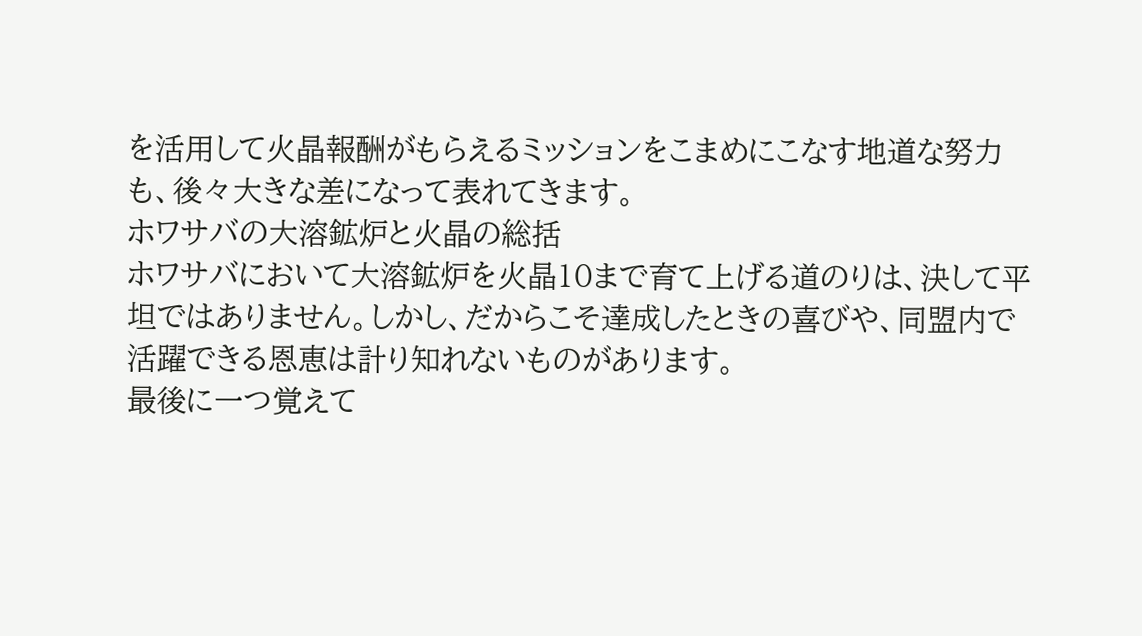を活用して火晶報酬がもらえるミッションをこまめにこなす地道な努力も、後々大きな差になって表れてきます。
ホワサバの大溶鉱炉と火晶の総括
ホワサバにおいて大溶鉱炉を火晶10まで育て上げる道のりは、決して平坦ではありません。しかし、だからこそ達成したときの喜びや、同盟内で活躍できる恩恵は計り知れないものがあります。
最後に一つ覚えて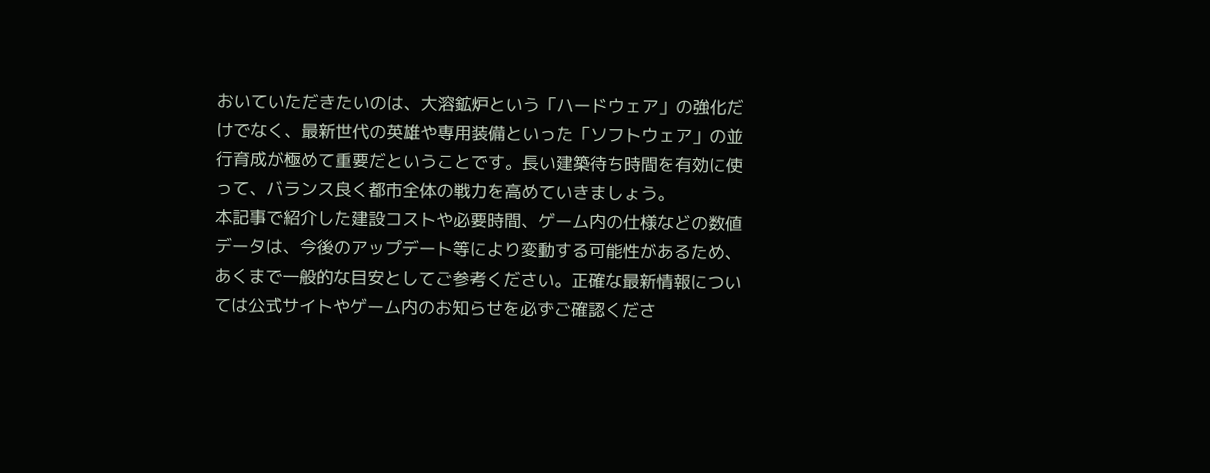おいていただきたいのは、大溶鉱炉という「ハードウェア」の強化だけでなく、最新世代の英雄や専用装備といった「ソフトウェア」の並行育成が極めて重要だということです。長い建築待ち時間を有効に使って、バランス良く都市全体の戦力を高めていきましょう。
本記事で紹介した建設コストや必要時間、ゲーム内の仕様などの数値データは、今後のアップデート等により変動する可能性があるため、あくまで一般的な目安としてご参考ください。正確な最新情報については公式サイトやゲーム内のお知らせを必ずご確認くださ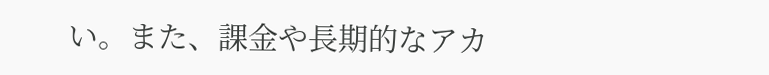い。また、課金や長期的なアカ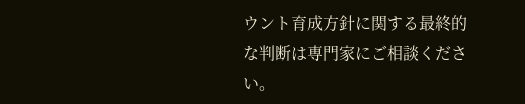ウント育成方針に関する最終的な判断は専門家にご相談ください。